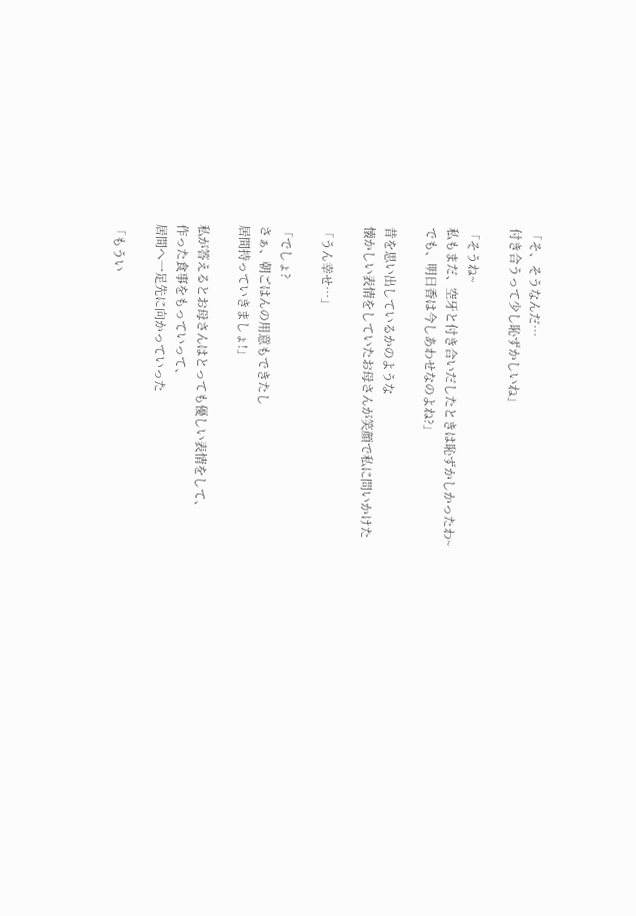「そ、そうなんだ…
付き合うって少し恥ずかしいね」

「そうね~
私もまだ、空牙と付き合いだしたときは恥ずかしかったわ~
でも、明日香は今しあわせなのよね?」

昔を思い出しているかのような
懐かしい表情をしていたお母さんが笑顔で私に問いかけた

「うん幸せ…」

「でしょ?
さぁ、朝ごはんの用意もできたし
居間持っていきましょ!」

私が答えるとお母さんはとっても優しい表情をして、
作った食事をもっていって、
居間へ一足先に向かっていった

「もうい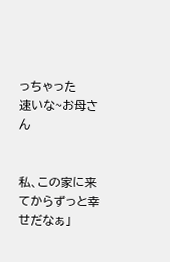っちゃった
速いな~お母さん


私、この家に来てからずっと幸せだなぁ」